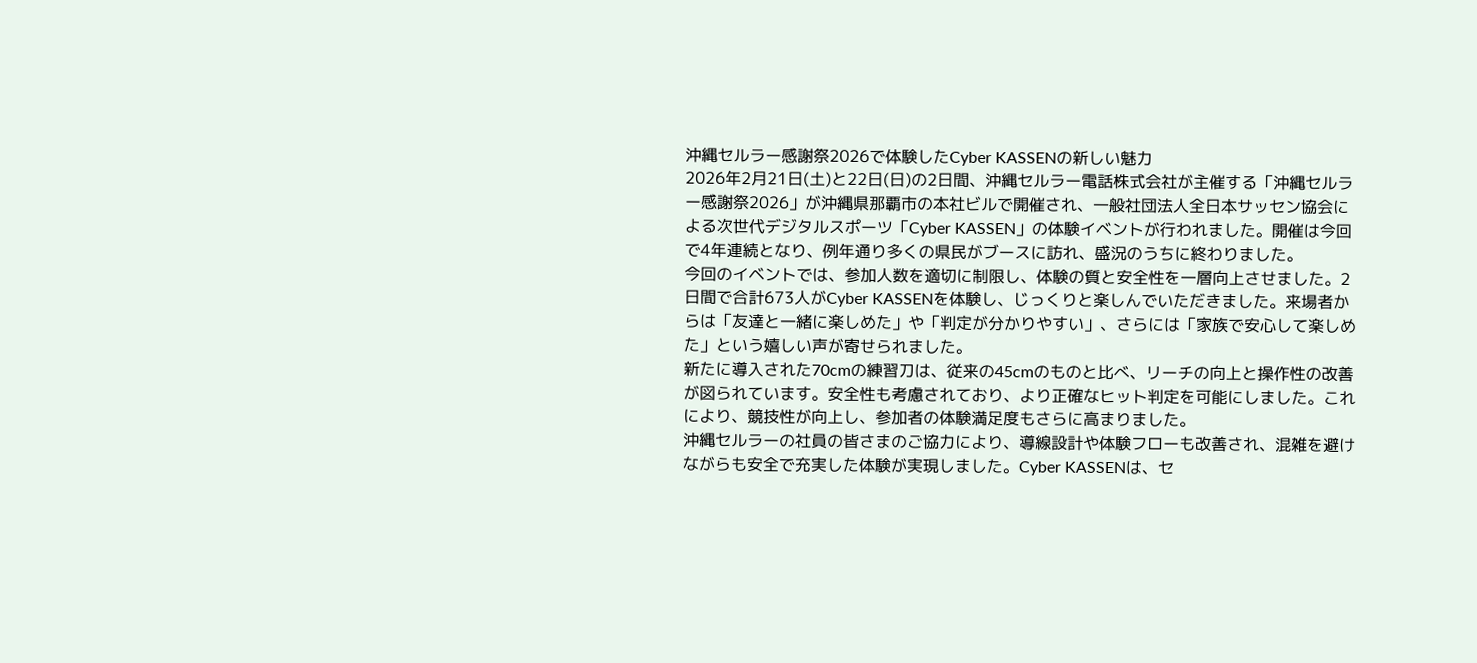沖縄セルラー感謝祭2026で体験したCyber KASSENの新しい魅力
2026年2月21日(土)と22日(日)の2日間、沖縄セルラー電話株式会社が主催する「沖縄セルラー感謝祭2026」が沖縄県那覇市の本社ビルで開催され、一般社団法人全日本サッセン協会による次世代デジタルスポーツ「Cyber KASSEN」の体験イベントが行われました。開催は今回で4年連続となり、例年通り多くの県民がブースに訪れ、盛況のうちに終わりました。
今回のイベントでは、参加人数を適切に制限し、体験の質と安全性を一層向上させました。2日間で合計673人がCyber KASSENを体験し、じっくりと楽しんでいただきました。来場者からは「友達と一緒に楽しめた」や「判定が分かりやすい」、さらには「家族で安心して楽しめた」という嬉しい声が寄せられました。
新たに導入された70cmの練習刀は、従来の45cmのものと比べ、リーチの向上と操作性の改善が図られています。安全性も考慮されており、より正確なヒット判定を可能にしました。これにより、競技性が向上し、参加者の体験満足度もさらに高まりました。
沖縄セルラーの社員の皆さまのご協力により、導線設計や体験フローも改善され、混雑を避けながらも安全で充実した体験が実現しました。Cyber KASSENは、セ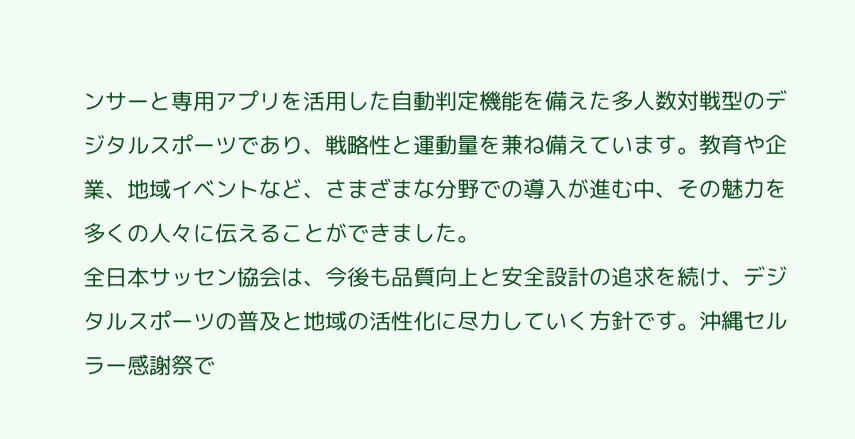ンサーと専用アプリを活用した自動判定機能を備えた多人数対戦型のデジタルスポーツであり、戦略性と運動量を兼ね備えています。教育や企業、地域イベントなど、さまざまな分野での導入が進む中、その魅力を多くの人々に伝えることができました。
全日本サッセン協会は、今後も品質向上と安全設計の追求を続け、デジタルスポーツの普及と地域の活性化に尽力していく方針です。沖縄セルラー感謝祭で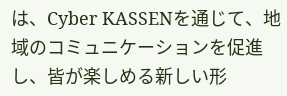は、Cyber KASSENを通じて、地域のコミュニケーションを促進し、皆が楽しめる新しい形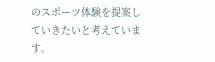のスポーツ体験を提案していきたいと考えています。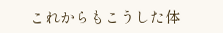これからもこうした体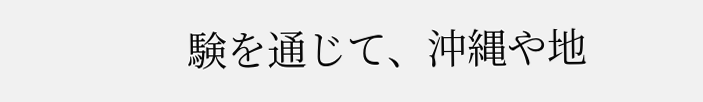験を通じて、沖縄や地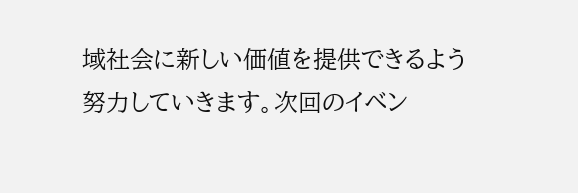域社会に新しい価値を提供できるよう努力していきます。次回のイベン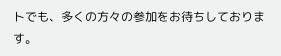トでも、多くの方々の参加をお待ちしております。